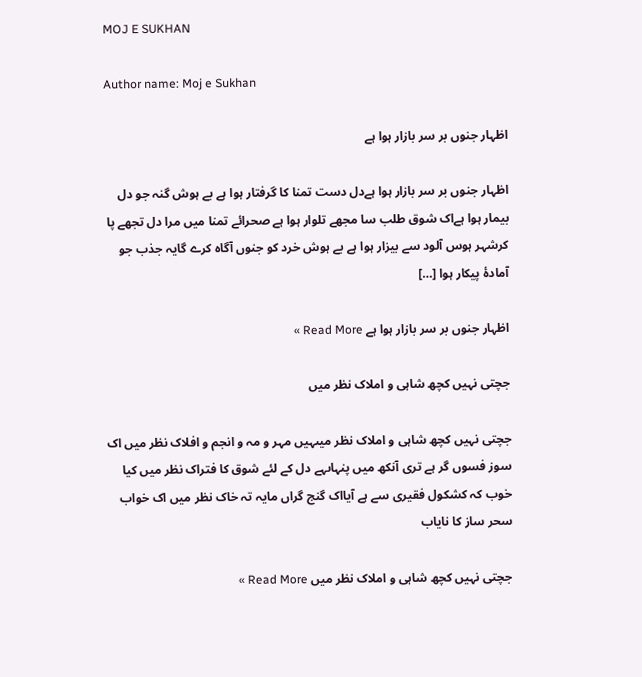MOJ E SUKHAN

Author name: Moj e Sukhan

اظہار جنوں بر سر بازار ہوا ہے

اظہار جنوں بر سر بازار ہوا ہےدل دست تمنا کا گرفتار ہوا ہے بے ہوش گنہ جو دل بیمار ہوا ہےاک شوق طلب سا مجھے تلوار ہوا ہے صحرائے تمنا میں مرا دل تجھے پا کرشہر ہوس آلود سے بیزار ہوا ہے بے ہوش خرد کو جنوں آگاہ کرے گایہ جذب جو آمادۂ پیکار ہوا […]

اظہار جنوں بر سر بازار ہوا ہے Read More »

جچتی نہیں کچھ شاہی و املاک نظر میں

جچتی نہیں کچھ شاہی و املاک نظر میںہیں مہر و مہ و انجم و افلاک نظر میں اک سوز فسوں گر ہے تری آنکھ میں پنہاںہے دل کے لئے شوق کا فتراک نظر میں کیا خوب کہ کشکول فقیری سے ہے آیااک گنج گراں مایہ تہ خاک نظر میں اک خواب سحر ساز کا نایاب

جچتی نہیں کچھ شاہی و املاک نظر میں Read More »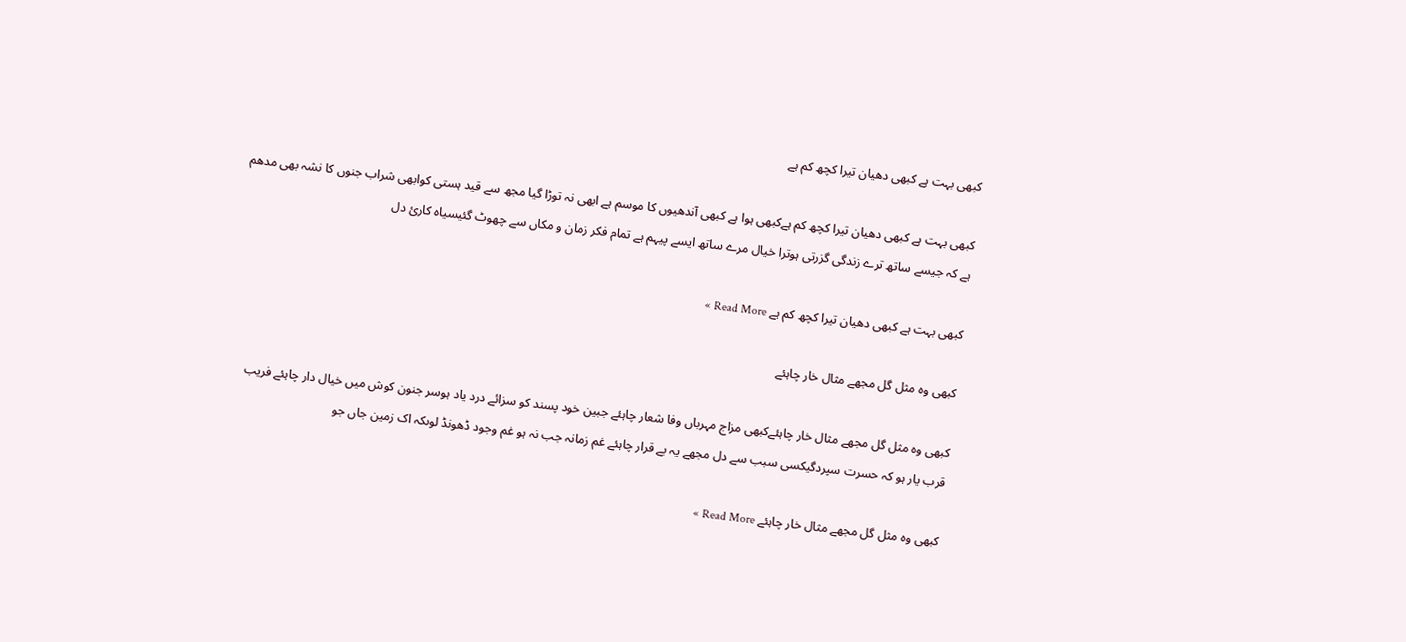کبھی بہت ہے کبھی دھیان تیرا کچھ کم ہے

کبھی بہت ہے کبھی دھیان تیرا کچھ کم ہےکبھی ہوا ہے کبھی آندھیوں کا موسم ہے ابھی نہ توڑا گیا مجھ سے قید ہستی کوابھی شراب جنوں کا نشہ بھی مدھم ہے کہ جیسے ساتھ ترے زندگی گزرتی ہوترا خیال مرے ساتھ ایسے پیہم ہے تمام فکر زمان و مکاں سے چھوٹ گئیسیاہ کارئ دل

کبھی بہت ہے کبھی دھیان تیرا کچھ کم ہے Read More »

کبھی وہ مثل گل مجھے مثال خار چاہئے

کبھی وہ مثل گل مجھے مثال خار چاہئےکبھی مزاج مہرباں وفا شعار چاہئے جبین خود پسند کو سزائے درد یاد ہوسر جنون کوش میں خیال دار چاہئے فریب قرب یار ہو کہ حسرت سپردگیکسی سبب سے دل مجھے یہ بے قرار چاہئے غم زمانہ جب نہ ہو غم وجود ڈھونڈ لوںکہ اک زمین جاں جو

کبھی وہ مثل گل مجھے مثال خار چاہئے Read More »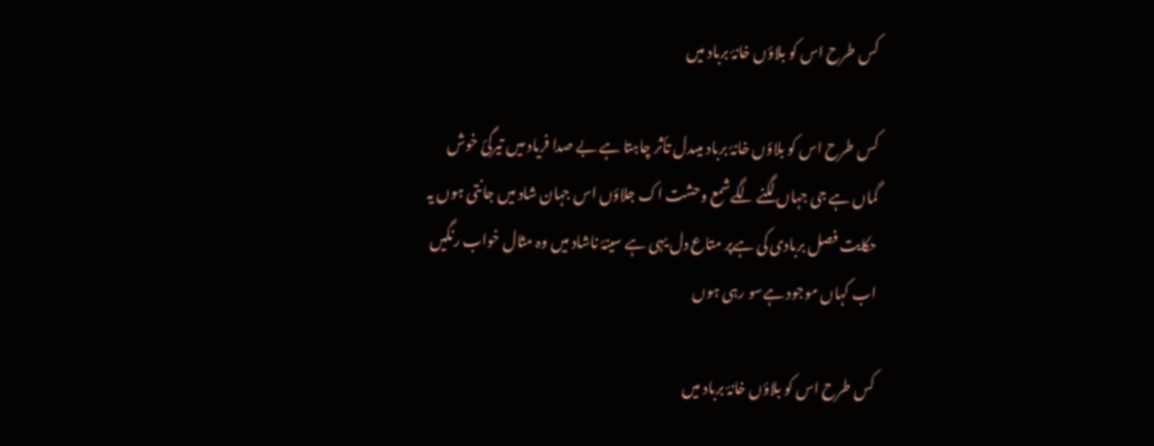کس طرح اس کو بلاؤں خانۂ برباد میں

کس طرح اس کو بلاؤں خانۂ برباد میںدل تأثر چاہتا ہے بے صدا فریاد میں تیرگیٔ خوش گماں ہے جی جہاں لگنے لگےشمع وحشت اک جلاؤں اس جہان شاد میں جانتی ہوں یہ حکایت فصل بربادی کی ہےپر متاع دل یہی ہے سینۂ ناشاد میں وہ مثال خواب رنگیں اب کہاں موجود ہےسو رہی ہوں

کس طرح اس کو بلاؤں خانۂ برباد میں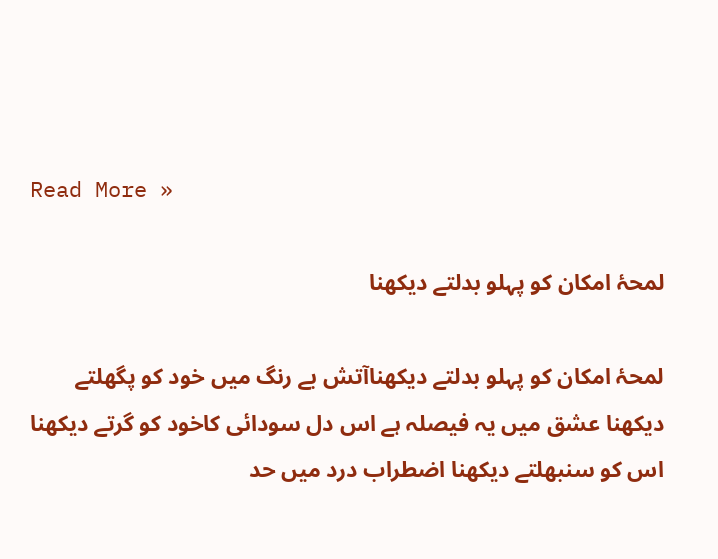Read More »

لمحۂ امکان کو پہلو بدلتے دیکھنا

لمحۂ امکان کو پہلو بدلتے دیکھناآتش بے رنگ میں خود کو پگھلتے دیکھنا عشق میں یہ فیصلہ ہے اس دل سودائی کاخود کو گرتے دیکھنا اس کو سنبھلتے دیکھنا اضطراب درد میں حد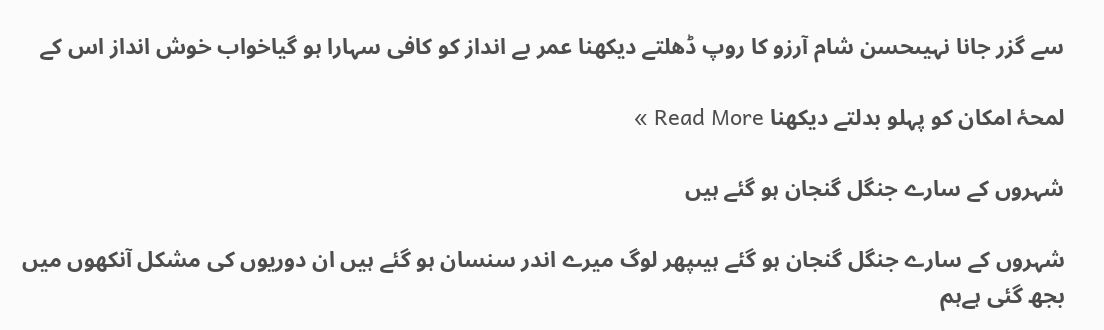سے گزر جانا نہیںحسن شام آرزو کا روپ ڈھلتے دیکھنا عمر بے انداز کو کافی سہارا ہو گیاخواب خوش انداز اس کے

لمحۂ امکان کو پہلو بدلتے دیکھنا Read More »

شہروں کے سارے جنگل گنجان ہو گئے ہیں

شہروں کے سارے جنگل گنجان ہو گئے ہیںپھر لوگ میرے اندر سنسان ہو گئے ہیں ان دوریوں کی مشکل آنکھوں میں بجھ گئی ہےہم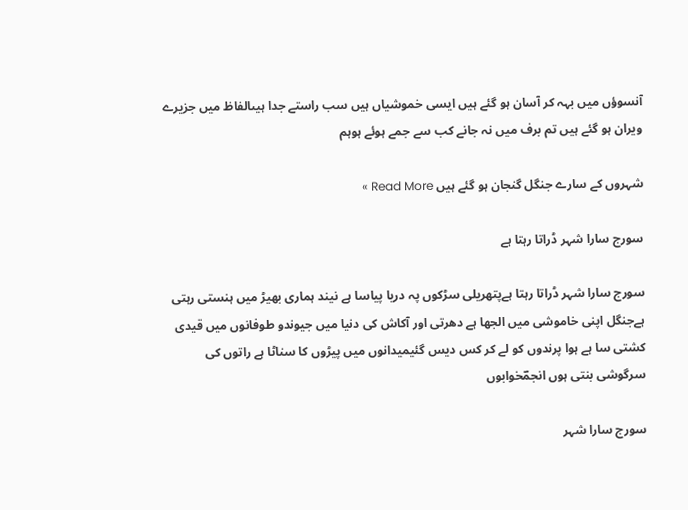آنسوؤں میں بہہ کر آسان ہو گئے ہیں ایسی خموشیاں ہیں سب راستے جدا ہیںالفاظ میں جزیرے ویران ہو گئے ہیں تم برف میں نہ جانے کب سے جمے ہوئے ہوہم

شہروں کے سارے جنگل گنجان ہو گئے ہیں Read More »

سورج سارا شہر ڈراتا رہتا ہے

سورج سارا شہر ڈراتا رہتا ہےپتھریلی سڑکوں پہ دریا پیاسا ہے نیند ہماری بھیڑ میں ہنستی رہتی ہےجنگل اپنی خاموشی میں الجھا ہے دھرتی اور آکاش کی دنیا میں جیوندو طوفانوں میں قیدی کشتی سا ہے ہوا پرندوں کو لے کر کس دیس گئیمیدانوں میں پیڑوں کا سناٹا ہے راتوں کی سرگوشی بنتی ہوں انجمؔخوابوں

سورج سارا شہر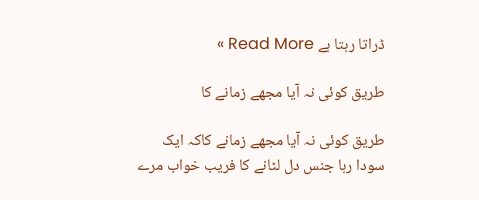ڈراتا رہتا ہے Read More »

طریق کوئی نہ آیا مجھے زمانے کا

طریق کوئی نہ آیا مجھے زمانے کاکہ ایک سودا رہا جنس دل لٹانے کا فریب خواب مرے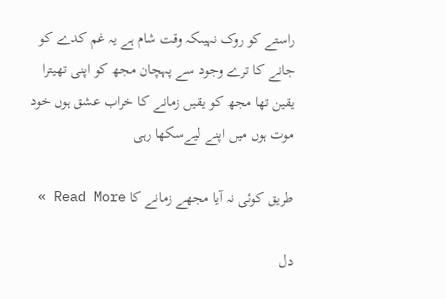راستے کو روک نہیںکہ وقت شام ہے یہ غم کدے کو جانے کا ترے وجود سے پہچان مجھ کو اپنی تھیترا یقین تھا مجھ کو یقیں زمانے کا خراب عشق ہوں خود موت ہوں میں اپنے لیےسکھا رہی

طریق کوئی نہ آیا مجھے زمانے کا Read More »

دل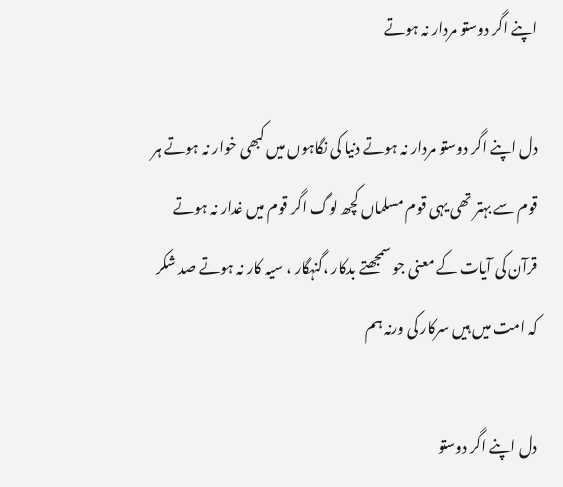اپنے اگر دوستو مردار نہ ہوتے

دل اپنے اگر دوستو مردار نہ ہوتے دنیا کی نگاہوں میں کبھی خوار نہ ہوتے ہر قوم سے بہتر تھی یہی قوم مسلماں کچھ لوگ اگر قوم میں غدار نہ ہوتے قرآن کی آیات کے معنی جو سمجھتے بدکار ،گنہگار ، سیہ کار نہ ہوتے صد شکر کہ امت میں ہیں سرکار کی ورنہ ہم

دل اپنے اگر دوستو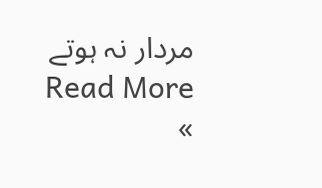مردار نہ ہوتے Read More »